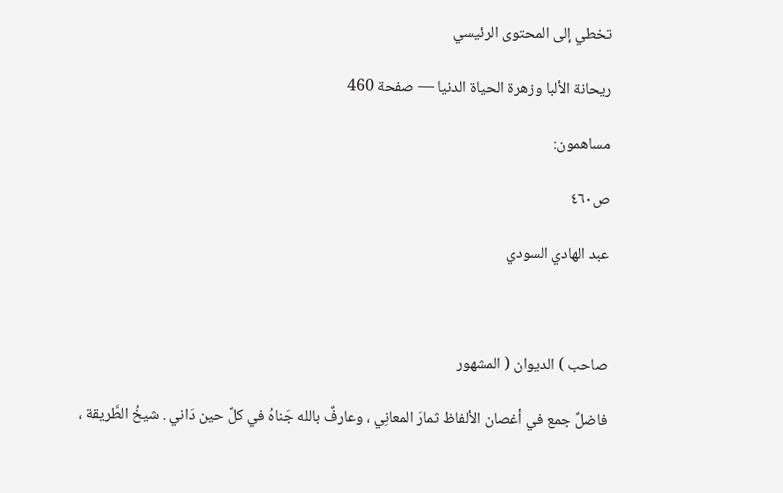تخطي إلى المحتوى الرئيسي

ريحانة الألبا وزهرة الحياة الدنيا — صفحة 460

مساهمون:

ص٤٦٠

عبد الهادي السودي



صاحب ) الديوان ( المشهور

فاضلٌ جمع في أغصان الألفاظ ثمارَ المعانِي ، وعارفٌ بالله جَناهُ في كلَّ حين دَاني . شيخُ الطَّريقة ،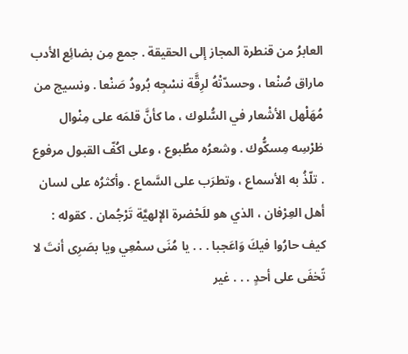العابرُ من قنطرة المجاز إلى الحقيقة . جمع مِن بضائِع الأدب ماراق صُنْعا ، وحسدّتْهُ لرِقَّة نسْجِه بُرودُ صَنْعا . ونسيج من مُهَلْهل الأشْعار في السُّلوك ، ما كأنَّ قلمَه على مِنْوال ظرْسِه مِسكُّوك . وشعرُه مطُبوع ، وعلى اكُفّ القبول مرفوع . تلّذُ به الأسماع ، وتطرَب على السَّماع . وأكثرُه على لسان أهل العِرْفان ، الذي هو للَحْضرة الإلهيَّة تَرْجُمان . كقوله : كيف حارُوا فيكَ وَاعَجبا . . . يا مُنَى سمْعِي ويا بصَرِى أنتَ لا تًخفَى على أحدٍ . . . غير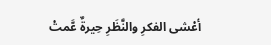أعْشى الفكرِ والنَّظَرِ حِيرةٌ عَّمتْ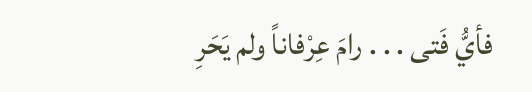فأيُّ فَتى . . . رامَ عِرْفاناً ولم يَحَرِ